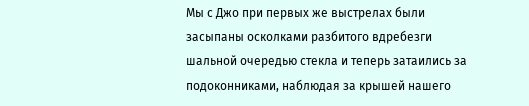Мы с Джо при первых же выстрелах были засыпаны осколками разбитого вдребезги шальной очередью стекла и теперь затаились за подоконниками, наблюдая за крышей нашего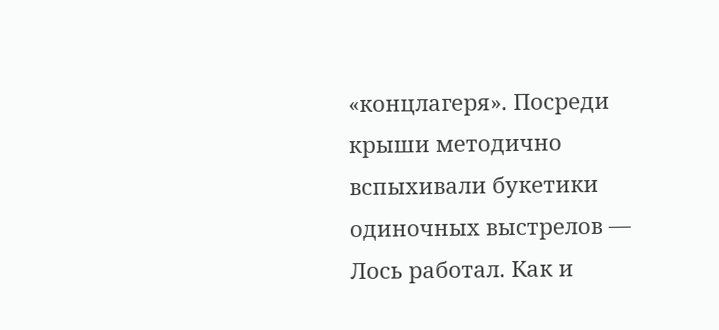«концлагеря». Посреди крыши методично вспыхивали букетики одиночных выстрелов — Лось работал. Как и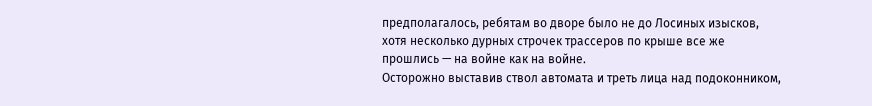предполагалось, ребятам во дворе было не до Лосиных изысков, хотя несколько дурных строчек трассеров по крыше все же прошлись — на войне как на войне.
Осторожно выставив ствол автомата и треть лица над подоконником,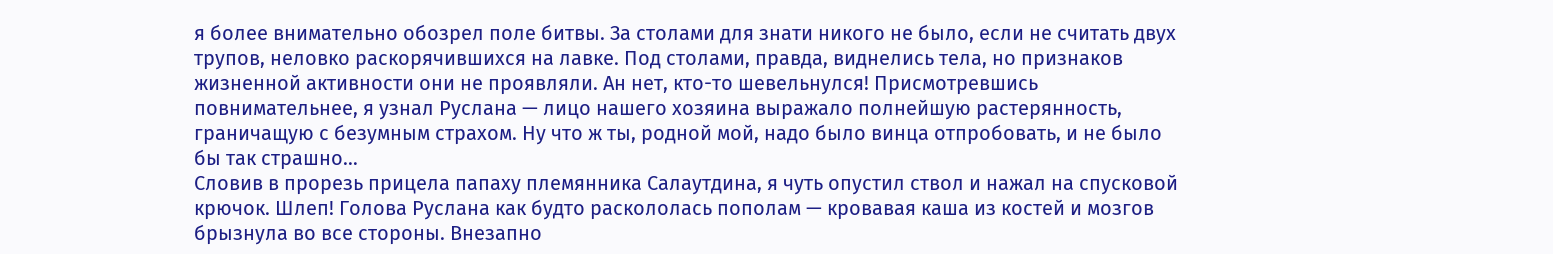я более внимательно обозрел поле битвы. За столами для знати никого не было, если не считать двух трупов, неловко раскорячившихся на лавке. Под столами, правда, виднелись тела, но признаков жизненной активности они не проявляли. Ан нет, кто-то шевельнулся! Присмотревшись повнимательнее, я узнал Руслана — лицо нашего хозяина выражало полнейшую растерянность, граничащую с безумным страхом. Ну что ж ты, родной мой, надо было винца отпробовать, и не было бы так страшно…
Словив в прорезь прицела папаху племянника Салаутдина, я чуть опустил ствол и нажал на спусковой крючок. Шлеп! Голова Руслана как будто раскололась пополам — кровавая каша из костей и мозгов брызнула во все стороны. Внезапно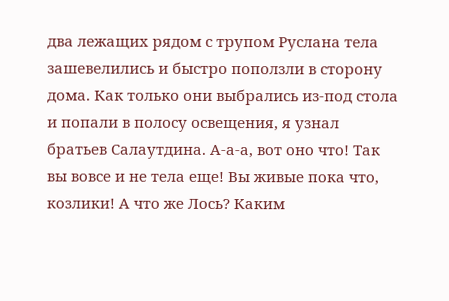два лежащих рядом с трупом Руслана тела зашевелились и быстро поползли в сторону дома. Как только они выбрались из-под стола и попали в полосу освещения, я узнал братьев Салаутдина. А-а-а, вот оно что! Так вы вовсе и не тела еще! Вы живые пока что, козлики! А что же Лось? Каким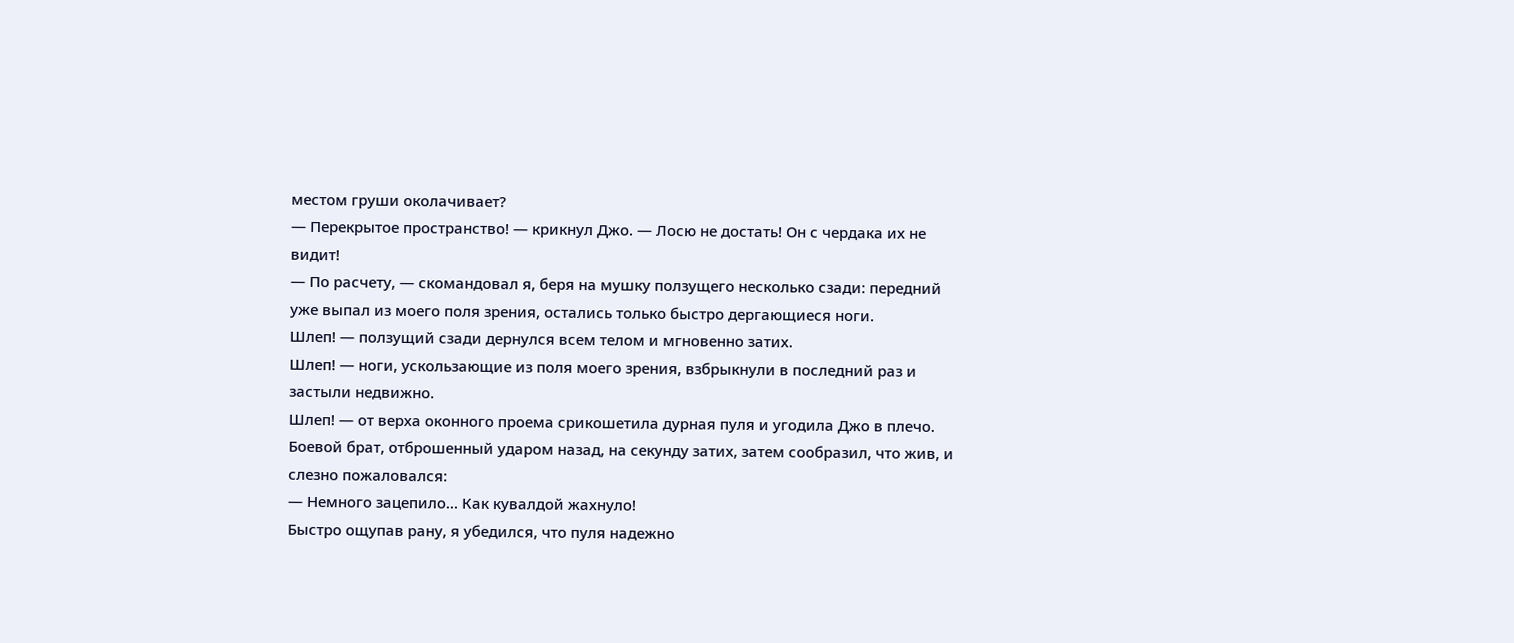местом груши околачивает?
— Перекрытое пространство! — крикнул Джо. — Лосю не достать! Он с чердака их не видит!
— По расчету, — скомандовал я, беря на мушку ползущего несколько сзади: передний уже выпал из моего поля зрения, остались только быстро дергающиеся ноги.
Шлеп! — ползущий сзади дернулся всем телом и мгновенно затих.
Шлеп! — ноги, ускользающие из поля моего зрения, взбрыкнули в последний раз и застыли недвижно.
Шлеп! — от верха оконного проема срикошетила дурная пуля и угодила Джо в плечо. Боевой брат, отброшенный ударом назад, на секунду затих, затем сообразил, что жив, и слезно пожаловался:
— Немного зацепило… Как кувалдой жахнуло!
Быстро ощупав рану, я убедился, что пуля надежно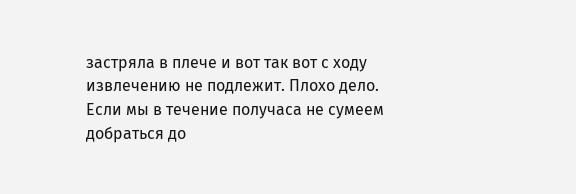застряла в плече и вот так вот с ходу извлечению не подлежит. Плохо дело. Если мы в течение получаса не сумеем добраться до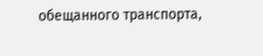обещанного транспорта,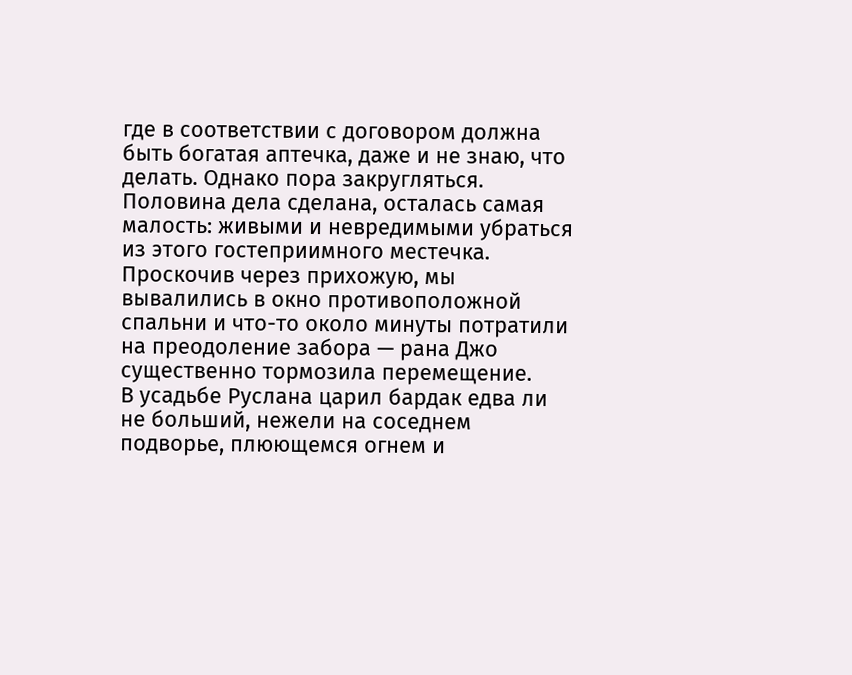где в соответствии с договором должна быть богатая аптечка, даже и не знаю, что делать. Однако пора закругляться. Половина дела сделана, осталась самая малость: живыми и невредимыми убраться из этого гостеприимного местечка.
Проскочив через прихожую, мы вывалились в окно противоположной спальни и что-то около минуты потратили на преодоление забора — рана Джо существенно тормозила перемещение.
В усадьбе Руслана царил бардак едва ли не больший, нежели на соседнем подворье, плюющемся огнем и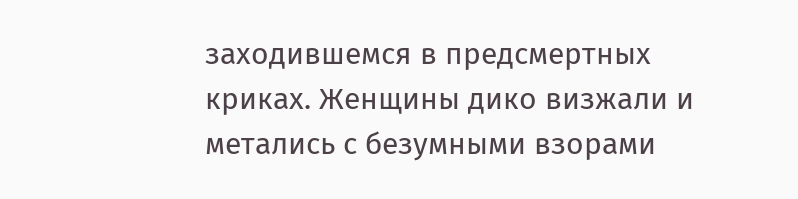заходившемся в предсмертных криках. Женщины дико визжали и метались с безумными взорами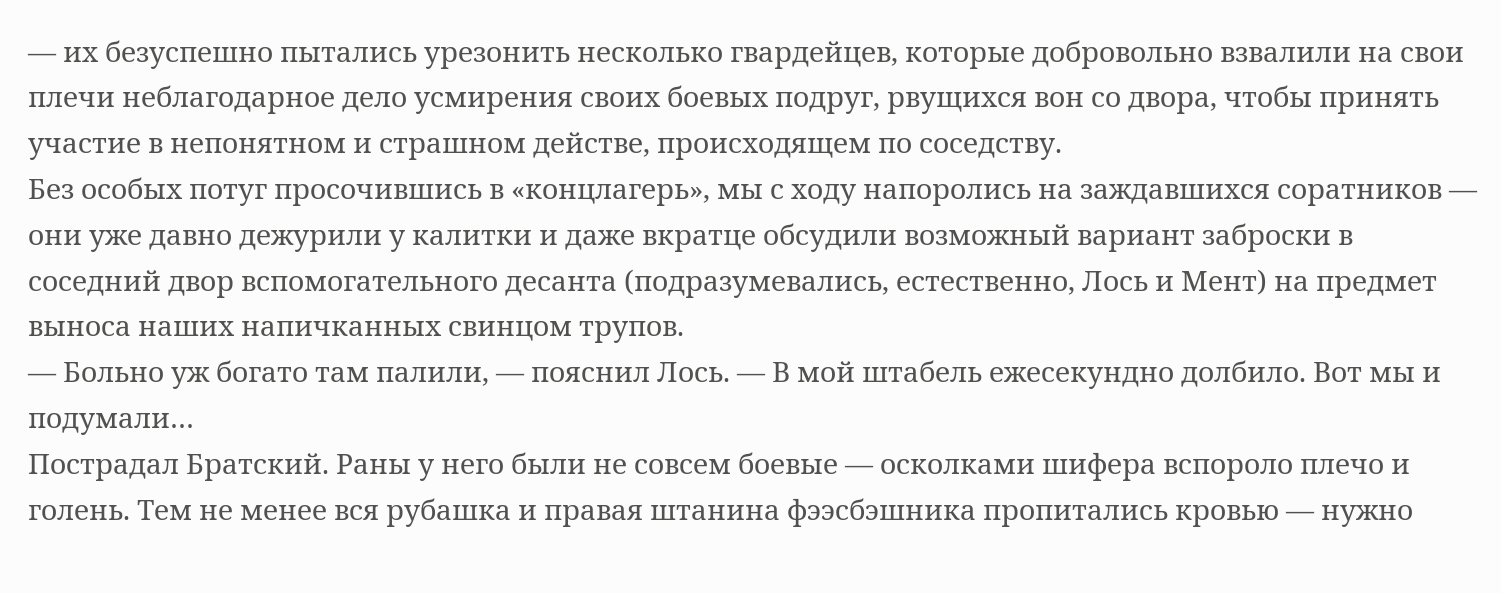— их безуспешно пытались урезонить несколько гвардейцев, которые добровольно взвалили на свои плечи неблагодарное дело усмирения своих боевых подруг, рвущихся вон со двора, чтобы принять участие в непонятном и страшном действе, происходящем по соседству.
Без особых потуг просочившись в «концлагерь», мы с ходу напоролись на заждавшихся соратников — они уже давно дежурили у калитки и даже вкратце обсудили возможный вариант заброски в соседний двор вспомогательного десанта (подразумевались, естественно, Лось и Мент) на предмет выноса наших напичканных свинцом трупов.
— Больно уж богато там палили, — пояснил Лось. — В мой штабель ежесекундно долбило. Вот мы и подумали…
Пострадал Братский. Раны у него были не совсем боевые — осколками шифера вспороло плечо и голень. Тем не менее вся рубашка и правая штанина фээсбэшника пропитались кровью — нужно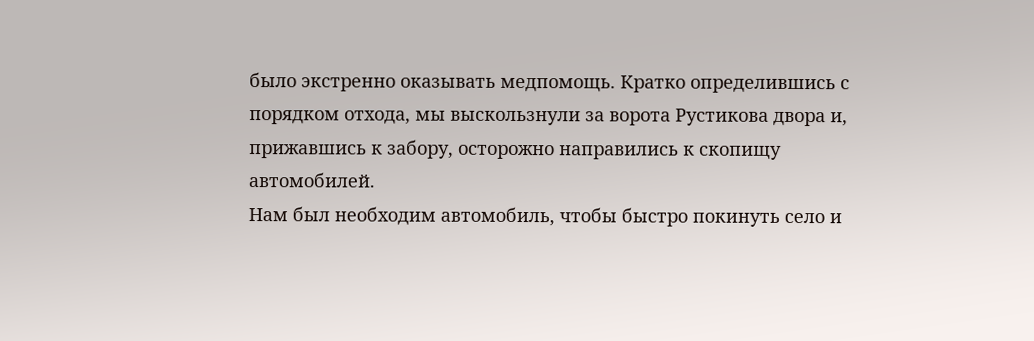было экстренно оказывать медпомощь. Кратко определившись с порядком отхода, мы выскользнули за ворота Рустикова двора и, прижавшись к забору, осторожно направились к скопищу автомобилей.
Нам был необходим автомобиль, чтобы быстро покинуть село и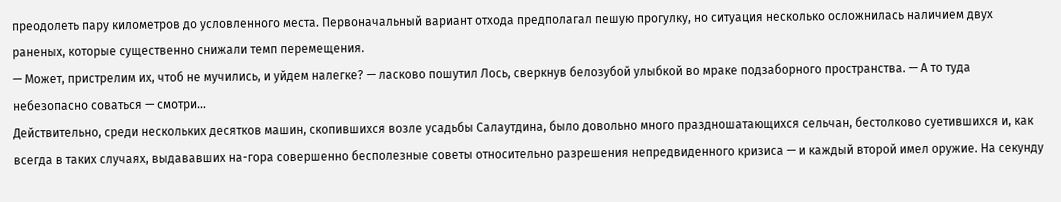преодолеть пару километров до условленного места. Первоначальный вариант отхода предполагал пешую прогулку, но ситуация несколько осложнилась наличием двух раненых, которые существенно снижали темп перемещения.
— Может, пристрелим их, чтоб не мучились, и уйдем налегке? — ласково пошутил Лось, сверкнув белозубой улыбкой во мраке подзаборного пространства. — А то туда небезопасно соваться — смотри…
Действительно, среди нескольких десятков машин, скопившихся возле усадьбы Салаутдина, было довольно много праздношатающихся сельчан, бестолково суетившихся и, как всегда в таких случаях, выдававших на-гора совершенно бесполезные советы относительно разрешения непредвиденного кризиса — и каждый второй имел оружие. На секунду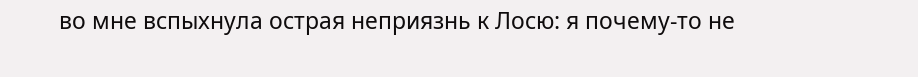во мне вспыхнула острая неприязнь к Лосю: я почему-то не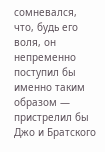сомневался, что, будь его воля, он непременно поступил бы именно таким образом — пристрелил бы Джо и Братского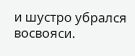и шустро убрался восвояси.